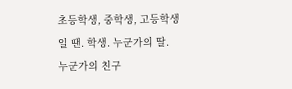초등학생, 중학생, 고등학생일 땐. 학생. 누군가의 딸. 누군가의 친구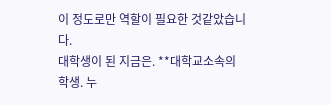이 정도로만 역할이 필요한 것같았습니다.
대학생이 된 지금은. **대학교소속의 학생. 누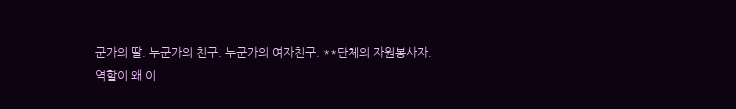군가의 딸. 누군가의 친구. 누군가의 여자친구. **단체의 자원봉사자.
역할이 왜 이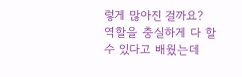렇게 많아진 걸까요?
역할을 충실하게 다 할 수 있다고 배웠는데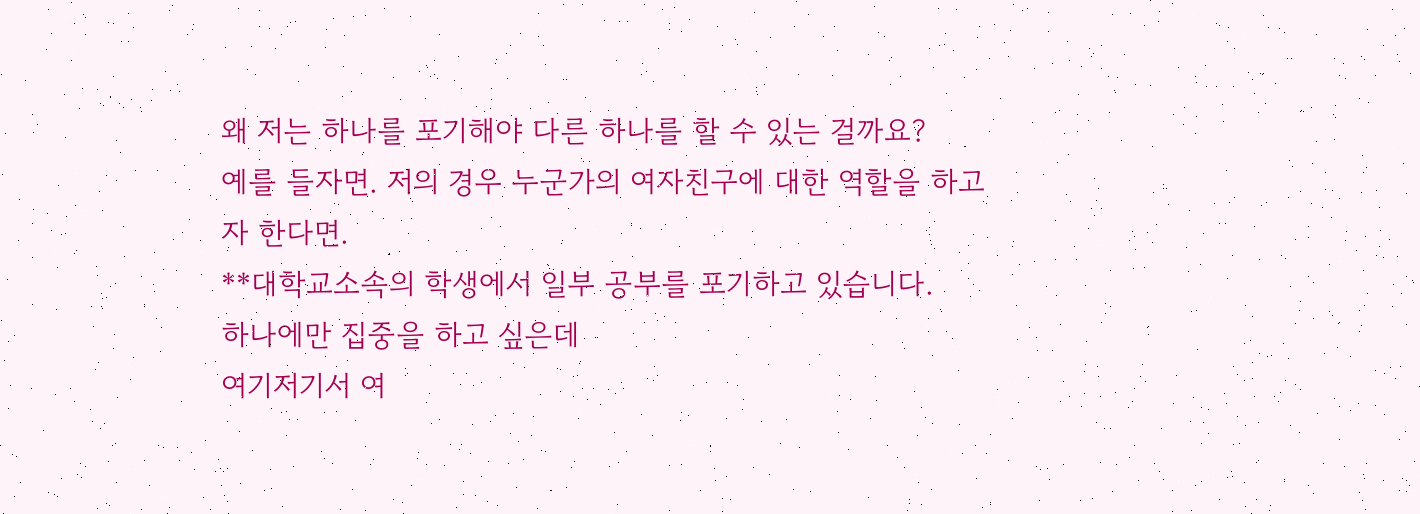왜 저는 하나를 포기해야 다른 하나를 할 수 있는 걸까요?
예를 들자면. 저의 경우 누군가의 여자친구에 대한 역할을 하고자 한다면.
**대학교소속의 학생에서 일부 공부를 포기하고 있습니다.
하나에만 집중을 하고 싶은데
여기저기서 여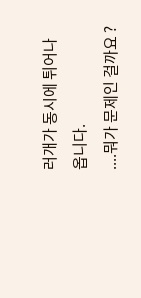러개가 동시에 튀어나옵니다.
....뭐가 문제인 걸까요 ?